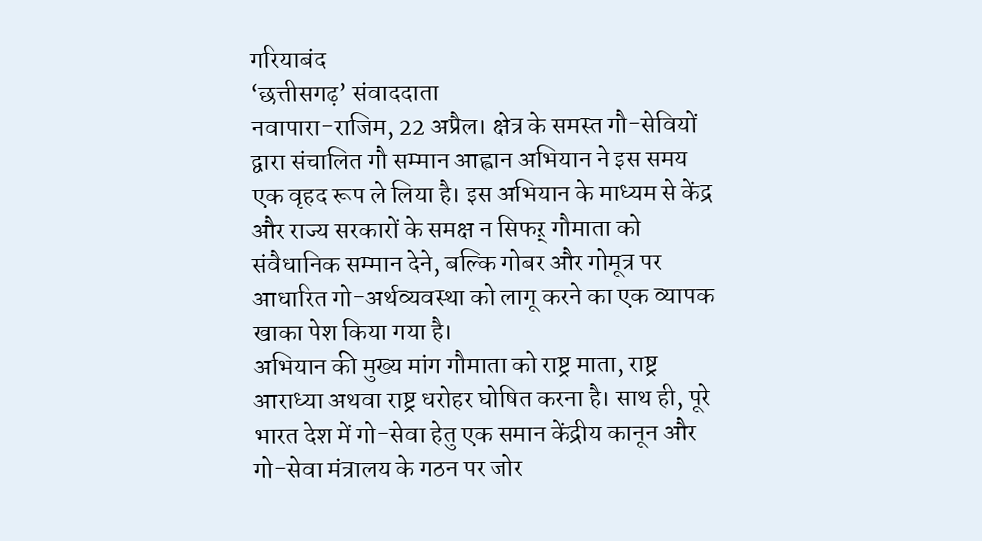गरियाबंद
‘छत्तीसगढ़’ संवाददाता
नवापारा-राजिम, 22 अप्रैल। क्षेत्र के समस्त गौ-सेवियों द्वारा संचालित गौ सम्मान आह्वान अभियान ने इस समय एक वृहद रूप ले लिया है। इस अभियान के माध्यम से केंद्र और राज्य सरकारों के समक्ष न सिफऱ् गौमाता को संवैधानिक सम्मान देने, बल्कि गोबर और गोमूत्र पर आधारित गो-अर्थव्यवस्था को लागू करने का एक व्यापक खाका पेश किया गया है।
अभियान की मुख्य मांग गौमाता को राष्ट्र माता, राष्ट्र आराध्या अथवा राष्ट्र धरोहर घोषित करना है। साथ ही, पूरे भारत देश में गो-सेवा हेतु एक समान केंद्रीय कानून और गो-सेवा मंत्रालय के गठन पर जोर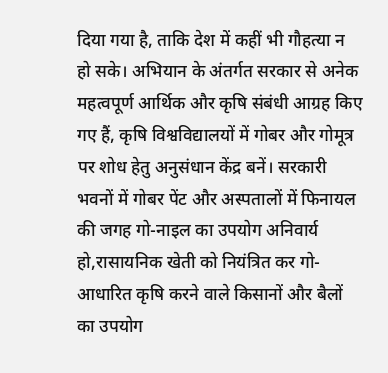दिया गया है, ताकि देश में कहीं भी गौहत्या न हो सके। अभियान के अंतर्गत सरकार से अनेक महत्वपूर्ण आर्थिक और कृषि संबंधी आग्रह किए गए हैं, कृषि विश्वविद्यालयों में गोबर और गोमूत्र पर शोध हेतु अनुसंधान केंद्र बनें। सरकारी भवनों में गोबर पेंट और अस्पतालों में फिनायल की जगह गो-नाइल का उपयोग अनिवार्य हो,रासायनिक खेती को नियंत्रित कर गो-आधारित कृषि करने वाले किसानों और बैलों का उपयोग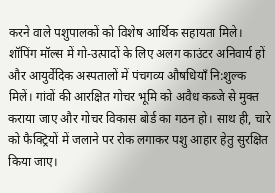करने वाले पशुपालकों को विशेष आर्थिक सहायता मिले।
शॉपिंग मॉल्स में गो-उत्पादों के लिए अलग काउंटर अनिवार्य हों और आयुर्वेदिक अस्पतालों में पंचगव्य औषधियाँ नि:शुल्क मिलें। गांवों की आरक्षित गोचर भूमि को अवैध कब्जे से मुक्त कराया जाए और गोचर विकास बोर्ड का गठन हो। साथ ही, चारे को फैक्ट्रियों में जलाने पर रोक लगाकर पशु आहार हेतु सुरक्षित किया जाए।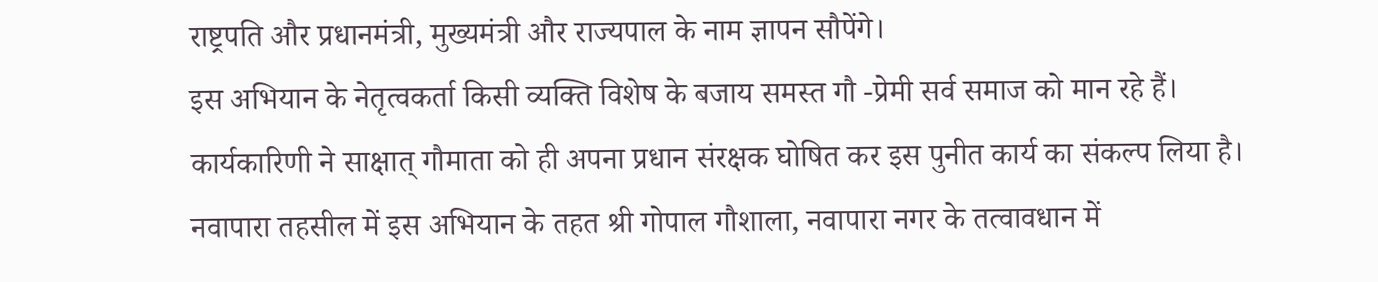राष्ट्रपति और प्रधानमंत्री, मुख्यमंत्री और राज्यपाल के नाम ज्ञापन सौपेंगे।
इस अभियान के नेतृत्वकर्ता किसी व्यक्ति विशेष के बजाय समस्त गौ -प्रेमी सर्व समाज को मान रहे हैं। कार्यकारिणी ने साक्षात् गौमाता को ही अपना प्रधान संरक्षक घोषित कर इस पुनीत कार्य का संकल्प लिया है। नवापारा तहसील में इस अभियान के तहत श्री गोपाल गौशाला, नवापारा नगर के तत्वावधान में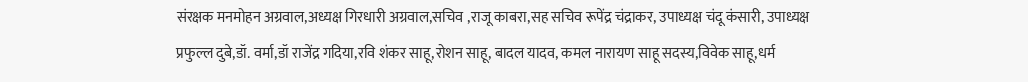संरक्षक मनमोहन अग्रवाल,अध्यक्ष गिरधारी अग्रवाल,सचिव ,राजू काबरा,सह सचिव रूपेंद्र चंद्राकर, उपाध्यक्ष चंदू कंसारी, उपाध्यक्ष प्रफुल्ल दुबे,डॉ. वर्मा,डॉ राजेंद्र गदिया,रवि शंकर साहू,रोशन साहू, बादल यादव, कमल नारायण साहू सदस्य,विवेक साहू,धर्म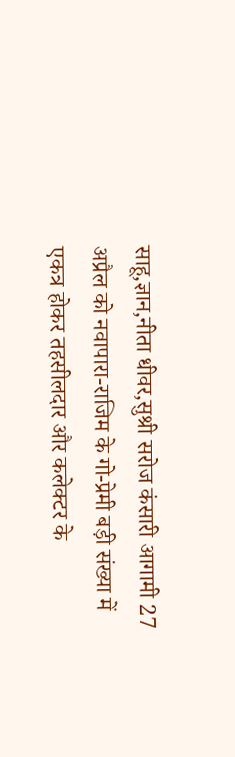साहू,ज्ञान,नीता धीवर,सुश्री सरोज कंसारी आगामी 27 अप्रैल को नवापारा-राजिम के गो-प्रेमी बड़ी संख्या में एकत्र होकर तहसीलदार और कलेक्टर के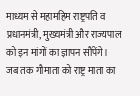माध्यम से महामहिम राष्ट्रपति व प्रधानमंत्री, मुख्यमंत्री और राज्यपाल को इन मांगों का ज्ञापन सौंपेंगे। जब तक गौमाता को राष्ट्र माता का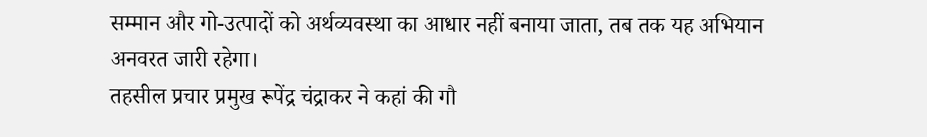सम्मान और गो-उत्पादों को अर्थव्यवस्था का आधार नहीं बनाया जाता, तब तक यह अभियान अनवरत जारी रहेगा।
तहसील प्रचार प्रमुख रूपेंद्र चंद्राकर ने कहां की गौ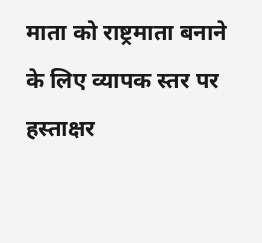माता को राष्ट्रमाता बनाने के लिए व्यापक स्तर पर हस्ताक्षर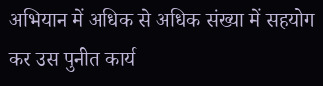अभियान में अधिक से अधिक संख्या में सहयोग कर उस पुनीत कार्य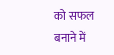को सफल बनाने में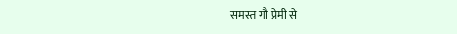समस्त गौ प्रेमी से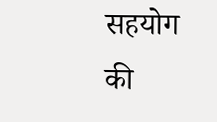सहयोग की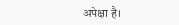अपेक्षा है।